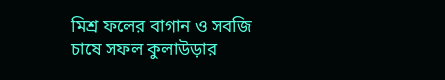মিশ্র ফলের বাগান ও সবজি চাষে সফল কুলাউড়ার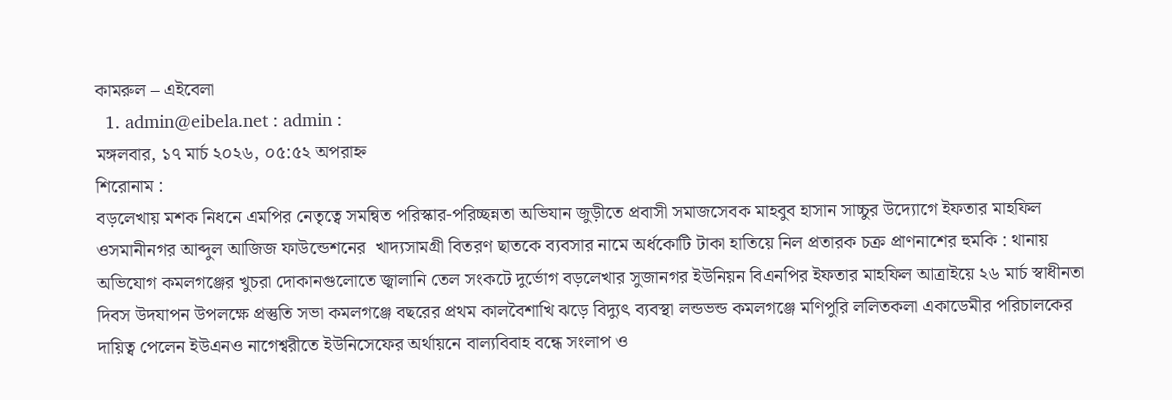কামরুল – এইবেলা
  1. admin@eibela.net : admin :
মঙ্গলবার, ১৭ মার্চ ২০২৬, ০৫:৫২ অপরাহ্ন
শিরোনাম :
বড়লেখায় মশক নিধনে এমপির নেতৃত্বে সমন্বিত পরিস্কার-পরিচ্ছন্নতা অভিযান জুড়ীতে প্রবাসী সমাজসেবক মাহবুব হাসান সাচ্চুর উদ্যোগে ইফতার মাহফিল ওসমানীনগর আব্দুল আজিজ ফাউন্ডেশনের  খাদ্যসামগ্রী বিতরণ ছাতকে ব্যবসার নামে অর্ধকোটি টাকা হাতিয়ে নিল প্রতারক চক্র প্রাণনাশের হুমকি : থানায় অভিযোগ কমলগঞ্জের খুচরা দোকানগুলোতে জ্বালানি তেল সংকটে দুর্ভোগ বড়লেখার সুজানগর ইউনিয়ন বিএনপির ইফতার মাহফিল আত্রাইয়ে ২৬ মার্চ স্বাধীনতা দিবস উদযাপন উপলক্ষে প্রস্তুতি সভা কমলগঞ্জে বছরের প্রথম কালবৈশাখি ঝড়ে বিদ্যুৎ ব্যবস্থা লন্ডভন্ড কমলগঞ্জে মণিপুরি ললিতকলা একাডেমীর পরিচালকের দায়িত্ব পেলেন ইউএনও নাগেশ্বরীতে ইউনিসেফের অর্থায়নে বাল্যবিবাহ বন্ধে সংলাপ ও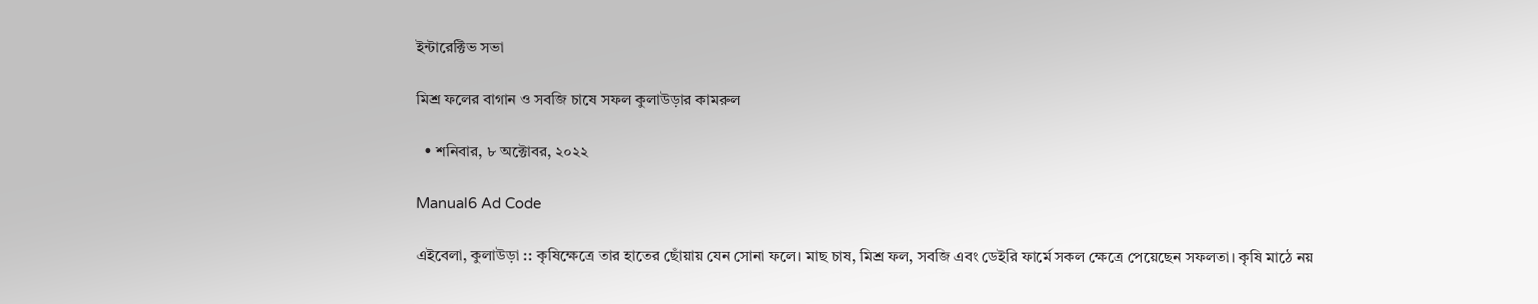ইন্টারেক্টিভ সভা

মিশ্র ফলের বাগান ও সবজি চাষে সফল কুলাউড়ার কামরুল

  • শনিবার, ৮ অক্টোবর, ২০২২

Manual6 Ad Code

এইবেলা, কুলাউড়া :: কৃষিক্ষেত্রে তার হাতের ছোঁয়ায় যেন সোনা ফলে। মাছ চাষ, মিশ্র ফল, সবজি এবং ডেইরি ফার্মে সকল ক্ষেত্রে পেয়েছেন সফলতা। কৃষি মাঠে নয়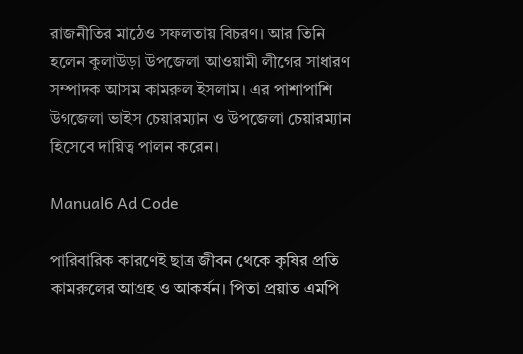রাজনীতির মাঠেও সফলতায় বিচরণ। আর তিনি হলেন কুলাউড়া উপজেলা আওয়ামী লীগের সাধারণ সম্পাদক আসম কামরুল ইসলাম। এর পাশাপাশি উগজেলা ভাইস চেয়ারম্যান ও উপজেলা চেয়ারম্যান হিসেবে দায়িত্ব পালন করেন।

Manual6 Ad Code

পারিবারিক কারণেই ছাত্র জীবন থেকে কৃষির প্রতি কামরুলের আগ্রহ ও আকর্ষন। পিতা প্রয়াত এমপি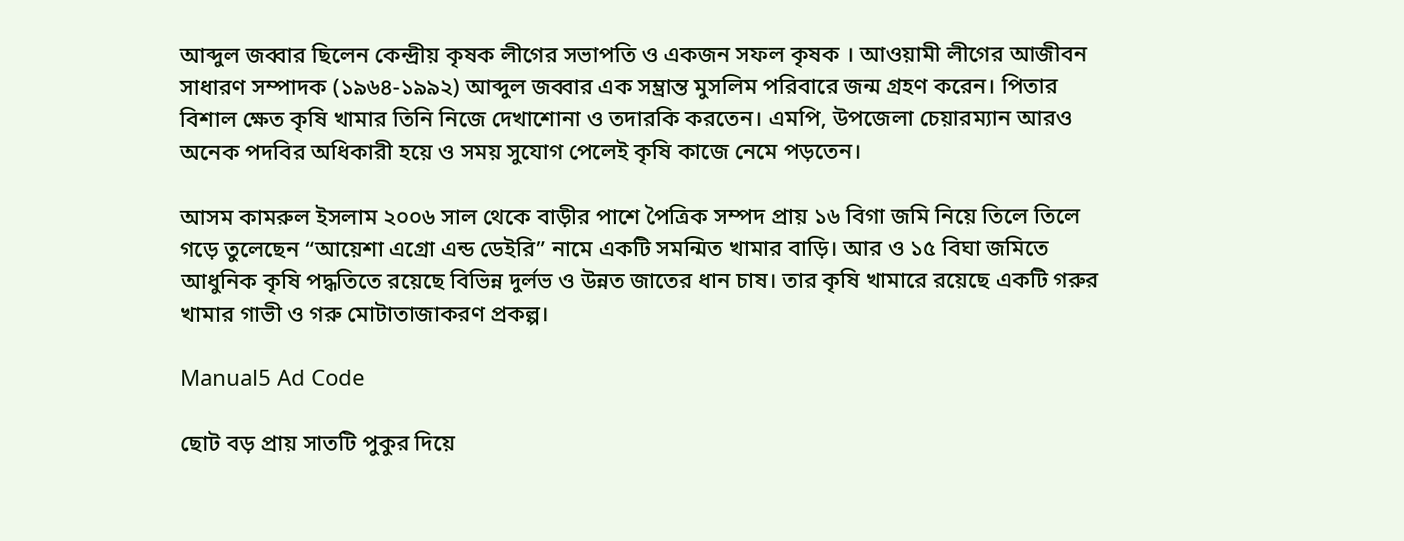আব্দুল জব্বার ছিলেন কেন্দ্রীয় কৃষক লীগের সভাপতি ও একজন সফল কৃষক । আওয়ামী লীগের আজীবন সাধারণ সম্পাদক (১৯৬৪-১৯৯২) আব্দুল জব্বার এক সম্ভ্রান্ত মুসলিম পরিবারে জন্ম গ্রহণ করেন। পিতার বিশাল ক্ষেত কৃষি খামার তিনি নিজে দেখাশোনা ও তদারকি করতেন। এমপি, উপজেলা চেয়ারম্যান আরও অনেক পদবির অধিকারী হয়ে ও সময় সুযোগ পেলেই কৃষি কাজে নেমে পড়তেন।

আসম কামরুল ইসলাম ২০০৬ সাল থেকে বাড়ীর পাশে পৈত্রিক সম্পদ প্রায় ১৬ বিগা জমি নিয়ে তিলে তিলে গড়ে তুলেছেন “আয়েশা এগ্রো এন্ড ডেইরি” নামে একটি সমন্মিত খামার বাড়ি। আর ও ১৫ বিঘা জমিতে আধুনিক কৃষি পদ্ধতিতে রয়েছে বিভিন্ন দুর্লভ ও উন্নত জাতের ধান চাষ। তার কৃষি খামারে রয়েছে একটি গরুর খামার গাভী ও গরু মোটাতাজাকরণ প্রকল্প।

Manual5 Ad Code

ছোট বড় প্রায় সাতটি পুকুর দিয়ে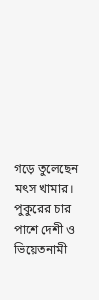গড়ে তুলেছেন মৎস খামার। পুকুরের চার পাশে দেশী ও ভিয়েতনামী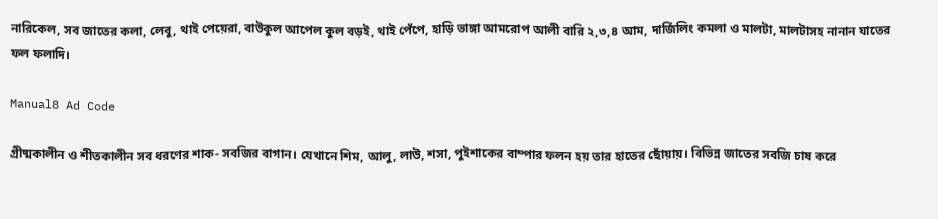নারিকেল, সব জাতের কলা, লেবু, থাই পেয়েরা, বাউকুল আপেল কুল বড়ই, থাই পেঁপে, হাড়ি ভাঙ্গা আমরোপ আলী বারি ২,৩,৪ আম, দার্জিলিং কমলা ও মালটা, মালটাসহ নানান যাতের ফল ফলাদি।

Manual8 Ad Code

গ্রীষ্মকালীন ও শীতকালীন সব ধরণের শাক- সবজির বাগান। যেখানে শিম, আলু, লাউ, শসা, পুইশাকের বাম্পার ফলন হয় তার হাতের ছোঁয়ায়। বিভিন্ন জাতের সবজি চাষ করে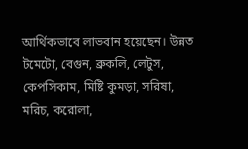আর্থিকভাবে লাভবান হয়েছেন। উন্নত টমেটো, বেগুন, ব্রুকলি, লেটুস, কেপসিকাম, মিষ্টি কুমড়া, সরিষা, মরিচ, করোলা,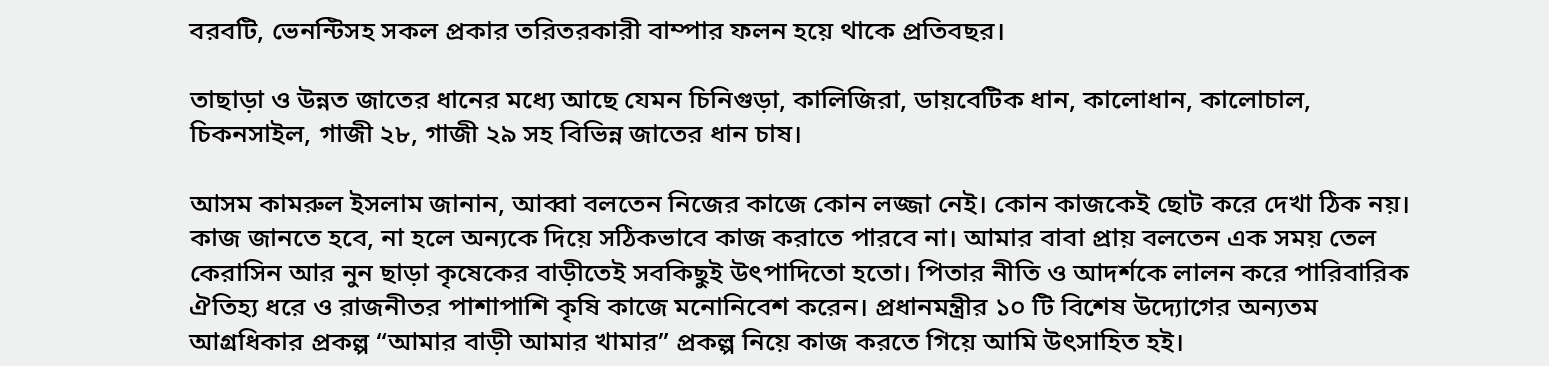বরবটি, ভেনন্টিসহ সকল প্রকার তরিতরকারী বাম্পার ফলন হয়ে থাকে প্রতিবছর।

তাছাড়া ও উন্নত জাতের ধানের মধ্যে আছে যেমন চিনিগুড়া, কালিজিরা, ডায়বেটিক ধান, কালোধান, কালোচাল, চিকনসাইল, গাজী ২৮, গাজী ২৯ সহ বিভিন্ন জাতের ধান চাষ।

আসম কামরুল ইসলাম জানান, আব্বা বলতেন নিজের কাজে কোন লজ্জা নেই। কোন কাজকেই ছোট করে দেখা ঠিক নয়। কাজ জানতে হবে, না হলে অন্যকে দিয়ে সঠিকভাবে কাজ করাতে পারবে না। আমার বাবা প্রায় বলতেন এক সময় তেল কেরাসিন আর নুন ছাড়া কৃষেকের বাড়ীতেই সবকিছুই উৎপাদিতো হতো। পিতার নীতি ও আদর্শকে লালন করে পারিবারিক ঐতিহ্য ধরে ও রাজনীতর পাশাপাশি কৃষি কাজে মনোনিবেশ করেন। প্রধানমন্ত্রীর ১০ টি বিশেষ উদ্যোগের অন্যতম আগ্রধিকার প্রকল্প “আমার বাড়ী আমার খামার” প্রকল্প নিয়ে কাজ করতে গিয়ে আমি উৎসাহিত হই।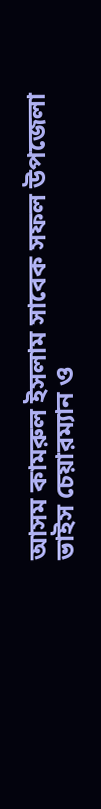আসম কামরুল ইসলাম সাবেক সফল উপজেলা ভাইস চেয়ারম্যান ও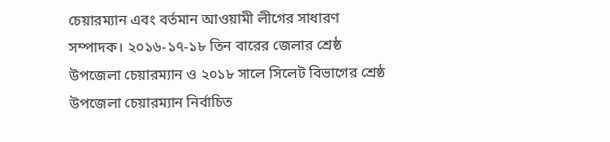চেয়ারম্যান এবং বর্তমান আওয়ামী লীগের সাধারণ সম্পাদক। ২০১৬-১৭-১৮ তিন বারের জেলার শ্রেষ্ঠ উপজেলা চেয়ারম্যান ও ২০১৮ সালে সিলেট বিভাগের শ্রেষ্ঠ উপজেলা চেয়ারম্যান নির্বাচিত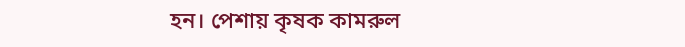হন। পেশায় কৃষক কামরুল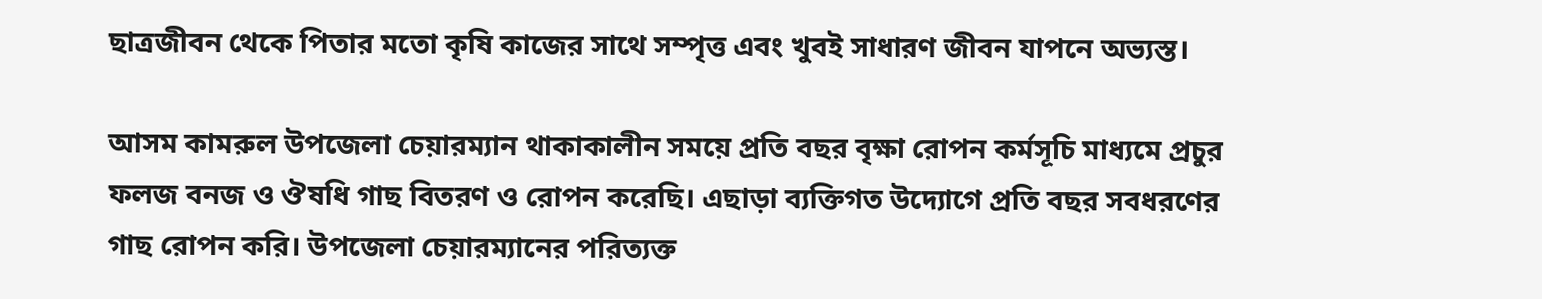ছাত্রজীবন থেকে পিতার মতো কৃষি কাজের সাথে সম্পৃত্ত এবং খুবই সাধারণ জীবন যাপনে অভ্যস্ত।

আসম কামরুল উপজেলা চেয়ারম্যান থাকাকালীন সময়ে প্রতি বছর বৃক্ষা রোপন কর্মসূচি মাধ্যমে প্রচুর ফলজ বনজ ও ঔষধি গাছ বিতরণ ও রোপন করেছি। এছাড়া ব্যক্তিগত উদ্যোগে প্রতি বছর সবধরণের গাছ রোপন করি। উপজেলা চেয়ারম্যানের পরিত্যক্ত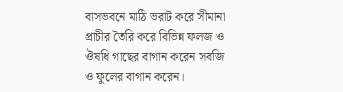বাসভবনে মাঠি ভরাট করে সীমানা প্রাচীর তৈরি করে বিভিন্ন ফলজ ও ঔষধি গাছের বাগান করেন সবজি ও ফুলের বাগান করেন।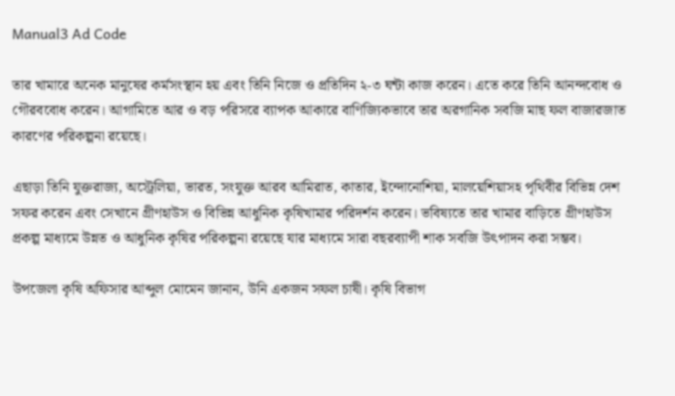Manual3 Ad Code

তার খামারে অনেক মানুষের কর্মসংস্থান হয় এবং তিনি নিজে ও প্রতিদিন ২-৩ ঘন্টা কাজ করেন। এতে করে তিনি আনন্দবোধ ও গৌরববোধ করেন। আগামিতে আর ও বড় পরিসরে ব্যাপক আকারে বাণিজ্যিকভাবে তার অরগানিক সবজি মাছ ফল বাজারজাত কারণের পরিকল্পনা রয়েছে।

এছাড়া তিনি যুক্তরাজ্য, অস্ট্রেলিয়া, ভারত, সংযুক্ত আরব আমিরাত, কাতার, ইন্দোনোশিয়া, মালয়েশিয়াসহ পৃথিবীর বিভিন্ন দেশ সফর করেন এবং সেখানে গ্রীণহাউস ও বিভিন্ন আধুনিক কৃষিখামার পরিদর্শন করেন। ভবিষ্যতে তার খামার বাড়িতে গ্রীণহাউস প্রকল্প মাধ্যমে উন্নত ও আধুনিক কৃষির পরিকল্পনা রয়েছে যার মাধ্যমে সারা বছরব্যাপী শাক সবজি উৎপাদন করা সম্ভব।

উপজেলা কৃষি অফিসার আব্দুল মোমেন জানান, উনি একজন সফল চাষী। কৃষি বিভাগ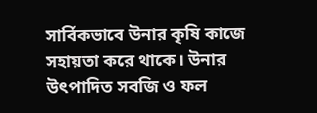সার্বিকভাবে উনার কৃষি কাজে সহায়তা করে থাকে। উনার উৎপাদিত সবজি ও ফল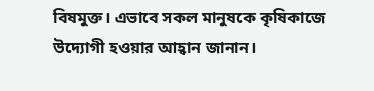বিষমুক্ত। এভাবে সকল মানুষকে কৃষিকাজে উদ্যোগী হওয়ার আহ্বান জানান।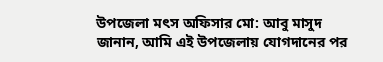উপজেলা মৎস অফিসার মো: আবু মাসুদ জানান, আমি এই উপজেলায় যোগদানের পর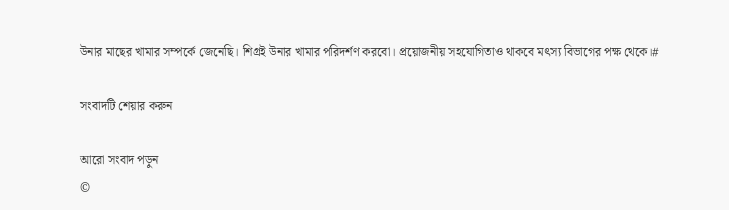উনার মাছের খামার সম্পর্কে জেনেছি। শিগ্রই উনার খামার পরিদর্শণ করবো। প্রয়োজনীয় সহযোগিতাও থাকবে মৎস্য বিভাগের পক্ষ থেকে।#

সংবাদটি শেয়ার করুন

আরো সংবাদ পড়ুন
©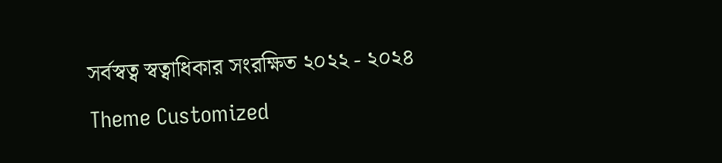সর্বস্বত্ব স্বত্বাধিকার সংরক্ষিত ২০২২ - ২০২৪
Theme Customized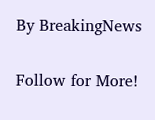By BreakingNews

Follow for More!